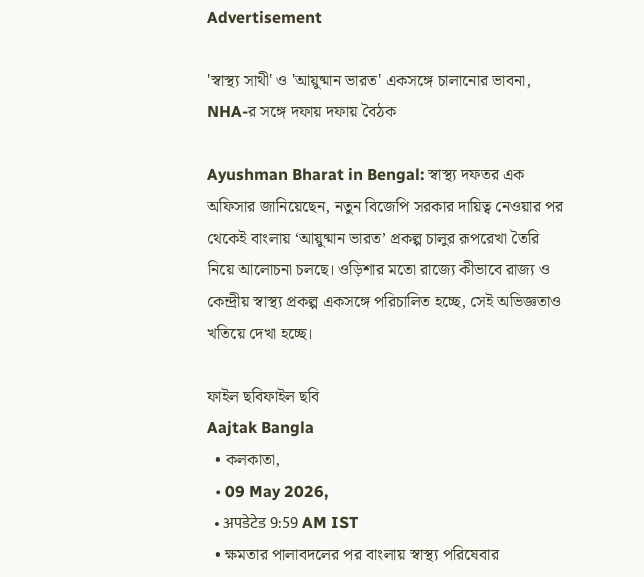Advertisement

'স্বাস্থ্য সাথী' ও 'আয়ুষ্মান ভারত' একসঙ্গে চালানোর ভাবনা, NHA-র সঙ্গে দফায় দফায় বৈঠক

Ayushman Bharat in Bengal: স্বাস্থ্য দফতর এক অফিসার জানিয়েছেন, নতুন বিজেপি সরকার দায়িত্ব নেওয়ার পর থেকেই বাংলায় ‘আয়ুষ্মান ভারত’ প্রকল্প চালুর রূপরেখা তৈরি নিয়ে আলোচনা চলছে। ওড়িশার মতো রাজ্যে কীভাবে রাজ্য ও কেন্দ্রীয় স্বাস্থ্য প্রকল্প একসঙ্গে পরিচালিত হচ্ছে, সেই অভিজ্ঞতাও খতিয়ে দেখা হচ্ছে।

ফাইল ছবিফাইল ছবি
Aajtak Bangla
  • কলকাতা,
  • 09 May 2026,
  • अपडेटेड 9:59 AM IST
  • ক্ষমতার পালাবদলের পর বাংলায় স্বাস্থ্য পরিষেবার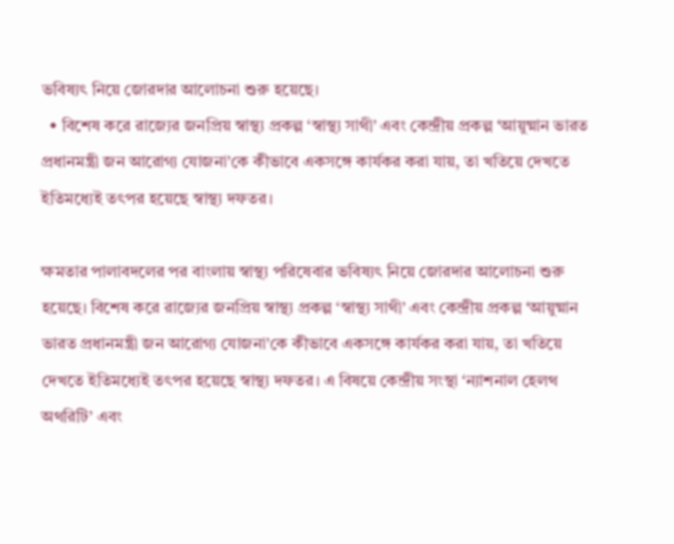ভবিষ্যৎ নিয়ে জোরদার আলোচনা শুরু হয়েছে।
  • বিশেষ করে রাজ্যের জনপ্রিয় স্বাস্থ্য প্রকল্প ‘স্বাস্থ্য সাথী’ এবং কেন্দ্রীয় প্রকল্প ‘আয়ুষ্মান ভারত প্রধানমন্ত্রী জন আরোগ্য যোজনা’কে কীভাবে একসঙ্গে কার্যকর করা যায়, তা খতিয়ে দেখতে ইতিমধ্যেই তৎপর হয়েছে স্বাস্থ্য দফতর।

ক্ষমতার পালাবদলের পর বাংলায় স্বাস্থ্য পরিষেবার ভবিষ্যৎ নিয়ে জোরদার আলোচনা শুরু হয়েছে। বিশেষ করে রাজ্যের জনপ্রিয় স্বাস্থ্য প্রকল্প ‘স্বাস্থ্য সাথী’ এবং কেন্দ্রীয় প্রকল্প ‘আয়ুষ্মান ভারত প্রধানমন্ত্রী জন আরোগ্য যোজনা’কে কীভাবে একসঙ্গে কার্যকর করা যায়, তা খতিয়ে দেখতে ইতিমধ্যেই তৎপর হয়েছে স্বাস্থ্য দফতর। এ বিষয়ে কেন্দ্রীয় সংস্থা ‘ন্যাশনাল হেলথ অথরিটি’ এবং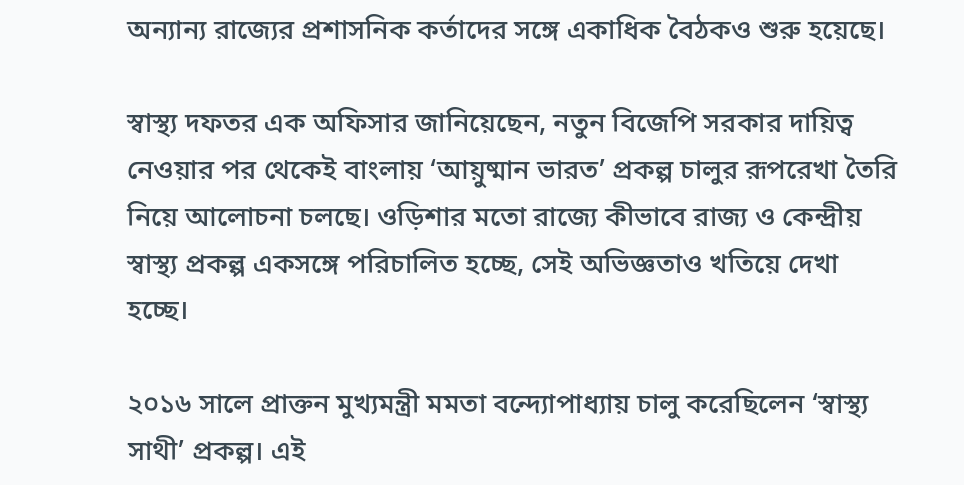অন্যান্য রাজ্যের প্রশাসনিক কর্তাদের সঙ্গে একাধিক বৈঠকও শুরু হয়েছে।

স্বাস্থ্য দফতর এক অফিসার জানিয়েছেন, নতুন বিজেপি সরকার দায়িত্ব নেওয়ার পর থেকেই বাংলায় ‘আয়ুষ্মান ভারত’ প্রকল্প চালুর রূপরেখা তৈরি নিয়ে আলোচনা চলছে। ওড়িশার মতো রাজ্যে কীভাবে রাজ্য ও কেন্দ্রীয় স্বাস্থ্য প্রকল্প একসঙ্গে পরিচালিত হচ্ছে, সেই অভিজ্ঞতাও খতিয়ে দেখা হচ্ছে।

২০১৬ সালে প্রাক্তন মুখ্যমন্ত্রী মমতা বন্দ্যোপাধ্যায় চালু করেছিলেন ‘স্বাস্থ্য সাথী’ প্রকল্প। এই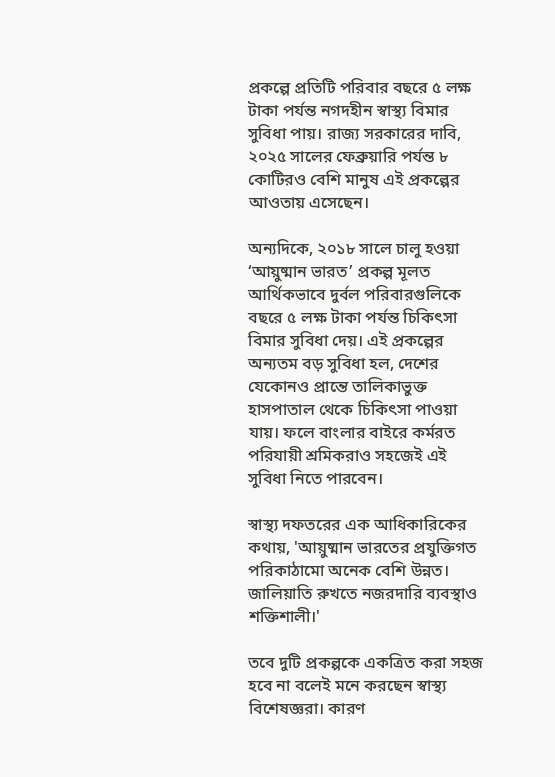প্রকল্পে প্রতিটি পরিবার বছরে ৫ লক্ষ টাকা পর্যন্ত নগদহীন স্বাস্থ্য বিমার সুবিধা পায়। রাজ্য সরকারের দাবি, ২০২৫ সালের ফেব্রুয়ারি পর্যন্ত ৮ কোটিরও বেশি মানুষ এই প্রকল্পের আওতায় এসেছেন।

অন্যদিকে, ২০১৮ সালে চালু হওয়া ‘আয়ুষ্মান ভারত’ প্রকল্প মূলত আর্থিকভাবে দুর্বল পরিবারগুলিকে বছরে ৫ লক্ষ টাকা পর্যন্ত চিকিৎসা বিমার সুবিধা দেয়। এই প্রকল্পের অন্যতম বড় সুবিধা হল, দেশের যেকোনও প্রান্তে তালিকাভুক্ত হাসপাতাল থেকে চিকিৎসা পাওয়া যায়। ফলে বাংলার বাইরে কর্মরত পরিযায়ী শ্রমিকরাও সহজেই এই সুবিধা নিতে পারবেন।

স্বাস্থ্য দফতরের এক আধিকারিকের কথায়, 'আয়ুষ্মান ভারতের প্রযুক্তিগত পরিকাঠামো অনেক বেশি উন্নত। জালিয়াতি রুখতে নজরদারি ব্যবস্থাও শক্তিশালী।'

তবে দুটি প্রকল্পকে একত্রিত করা সহজ হবে না বলেই মনে করছেন স্বাস্থ্য বিশেষজ্ঞরা। কারণ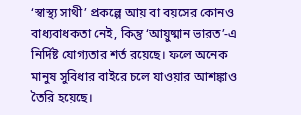‘স্বাস্থ্য সাথী’ প্রকল্পে আয় বা বয়সের কোনও বাধ্যবাধকতা নেই, কিন্তু ‘আয়ুষ্মান ভারত’-এ নির্দিষ্ট যোগ্যতার শর্ত রয়েছে। ফলে অনেক মানুষ সুবিধার বাইরে চলে যাওয়ার আশঙ্কাও তৈরি হয়েছে।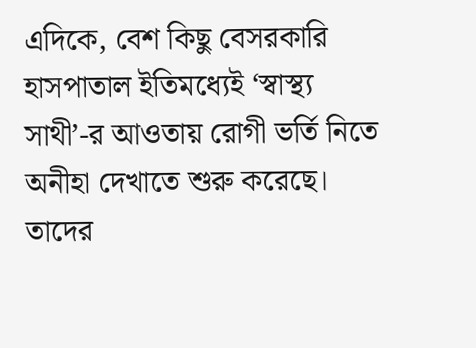এদিকে, বেশ কিছু বেসরকারি হাসপাতাল ইতিমধ্যেই ‘স্বাস্থ্য সাথী’-র আওতায় রোগী ভর্তি নিতে অনীহা দেখাতে শুরু করেছে। তাদের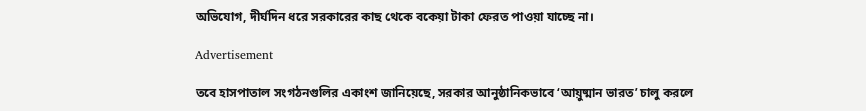অভিযোগ, দীর্ঘদিন ধরে সরকারের কাছ থেকে বকেয়া টাকা ফেরত পাওয়া যাচ্ছে না।

Advertisement

তবে হাসপাতাল সংগঠনগুলির একাংশ জানিয়েছে, সরকার আনুষ্ঠানিকভাবে ‘আয়ুষ্মান ভারত’ চালু করলে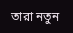তারা নতুন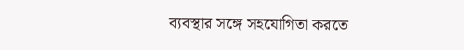ব্যবস্থার সঙ্গে সহযোগিতা করতে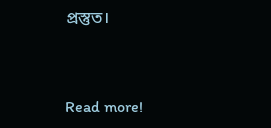প্রস্তুত।



Read more!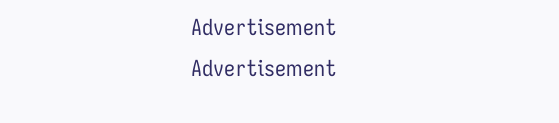Advertisement
Advertisement